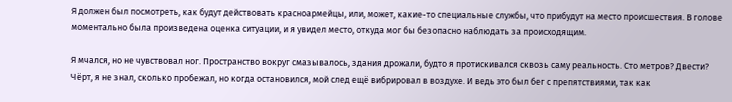Я должен был посмотреть, как будут действовать красноармейцы, или, может, какие-то специальные службы, что прибудут на место происшествия. В голове моментально была произведена оценка ситуации, и я увидел место, откуда мог бы безопасно наблюдать за происходящим.

Я мчался, но не чувствовал ног. Пространство вокруг смазывалось, здания дрожали, будто я протискивался сквозь саму реальность. Сто метров? Двести? Чёрт, я не знал, сколько пробежал, но когда остановился, мой след ещё вибрировал в воздухе. И ведь это был бег с препятствиями, так как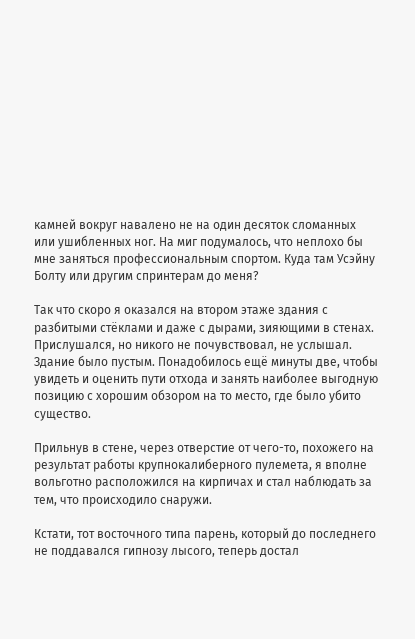камней вокруг навалено не на один десяток сломанных или ушибленных ног. На миг подумалось, что неплохо бы мне заняться профессиональным спортом. Куда там Усэйну Болту или другим спринтерам до меня?

Так что скоро я оказался на втором этаже здания с разбитыми стёклами и даже с дырами, зияющими в стенах. Прислушался, но никого не почувствовал, не услышал. Здание было пустым. Понадобилось ещё минуты две, чтобы увидеть и оценить пути отхода и занять наиболее выгодную позицию с хорошим обзором на то место, где было убито существо.

Прильнув в стене, через отверстие от чего-то, похожего на результат работы крупнокалиберного пулемета, я вполне вольготно расположился на кирпичах и стал наблюдать за тем, что происходило снаружи.

Кстати, тот восточного типа парень, который до последнего не поддавался гипнозу лысого, теперь достал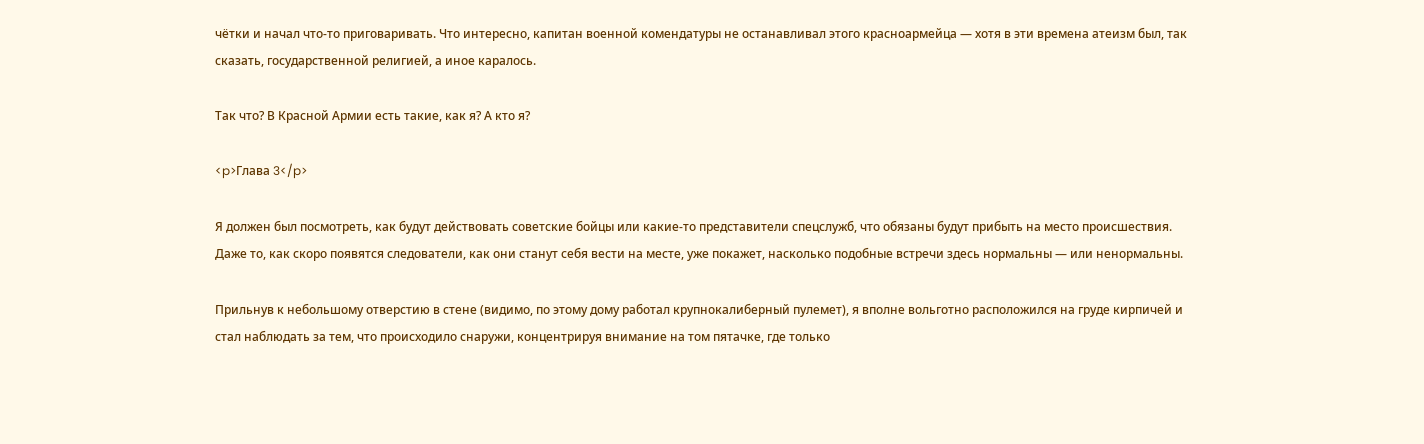чётки и начал что-то приговаривать. Что интересно, капитан военной комендатуры не останавливал этого красноармейца — хотя в эти времена атеизм был, так сказать, государственной религией, а иное каралось.

Так что? В Красной Армии есть такие, как я? А кто я?

<p>Глава 3</p>

Я должен был посмотреть, как будут действовать советские бойцы или какие-то представители спецслужб, что обязаны будут прибыть на место происшествия. Даже то, как скоро появятся следователи, как они станут себя вести на месте, уже покажет, насколько подобные встречи здесь нормальны — или ненормальны.

Прильнув к небольшому отверстию в стене (видимо, по этому дому работал крупнокалиберный пулемет), я вполне вольготно расположился на груде кирпичей и стал наблюдать за тем, что происходило снаружи, концентрируя внимание на том пятачке, где только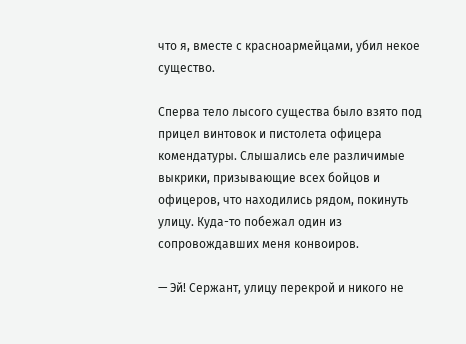что я, вместе с красноармейцами, убил некое существо.

Сперва тело лысого существа было взято под прицел винтовок и пистолета офицера комендатуры. Слышались еле различимые выкрики, призывающие всех бойцов и офицеров, что находились рядом, покинуть улицу. Куда-то побежал один из сопровождавших меня конвоиров.

— Эй! Сержант, улицу перекрой и никого не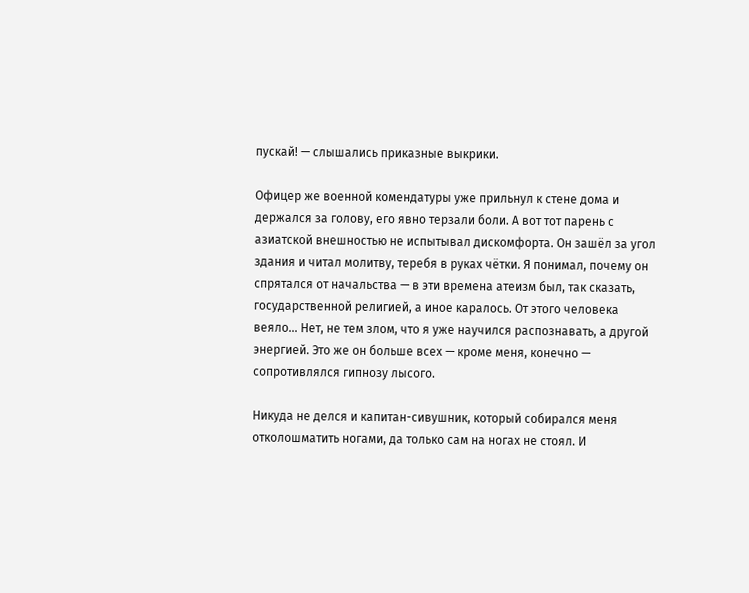пускай! — слышались приказные выкрики.

Офицер же военной комендатуры уже прильнул к стене дома и держался за голову, его явно терзали боли. А вот тот парень с азиатской внешностью не испытывал дискомфорта. Он зашёл за угол здания и читал молитву, теребя в руках чётки. Я понимал, почему он спрятался от начальства — в эти времена атеизм был, так сказать, государственной религией, а иное каралось. От этого человека веяло… Нет, не тем злом, что я уже научился распознавать, а другой энергией. Это же он больше всех — кроме меня, конечно — сопротивлялся гипнозу лысого.

Никуда не делся и капитан-сивушник, который собирался меня отколошматить ногами, да только сам на ногах не стоял. И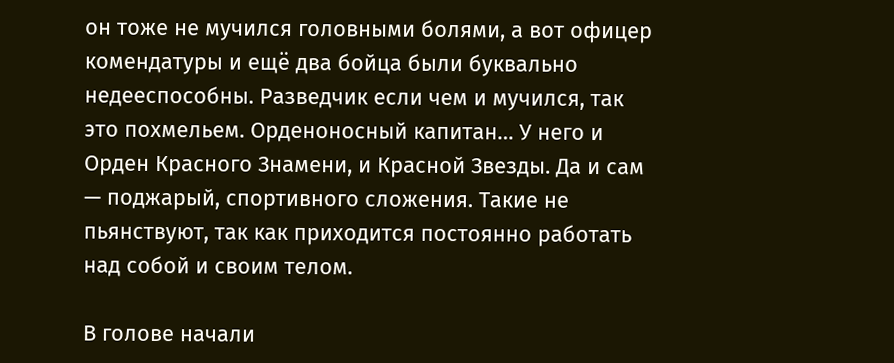он тоже не мучился головными болями, а вот офицер комендатуры и ещё два бойца были буквально недееспособны. Разведчик если чем и мучился, так это похмельем. Орденоносный капитан… У него и Орден Красного Знамени, и Красной Звезды. Да и сам — поджарый, спортивного сложения. Такие не пьянствуют, так как приходится постоянно работать над собой и своим телом.

В голове начали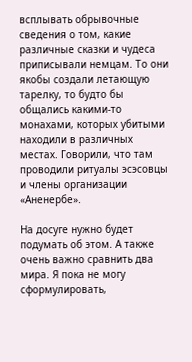всплывать обрывочные сведения о том, какие различные сказки и чудеса приписывали немцам. То они якобы создали летающую тарелку, то будто бы общались какими-то монахами, которых убитыми находили в различных местах. Говорили, что там проводили ритуалы эсэсовцы и члены организации «Аненербе».

На досуге нужно будет подумать об этом. А также очень важно сравнить два мира. Я пока не могу сформулировать,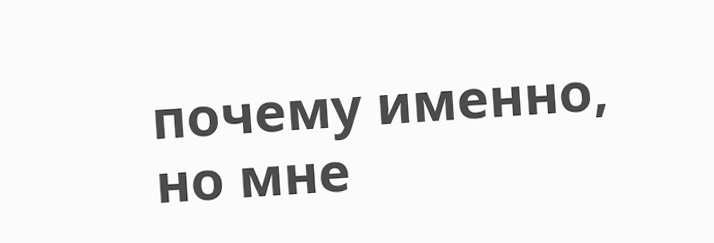почему именно, но мне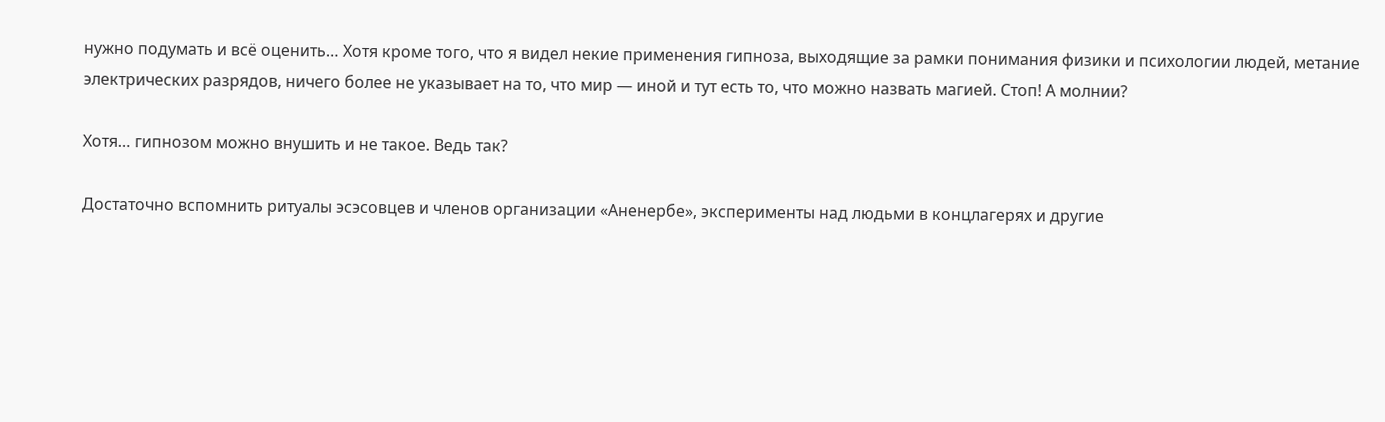нужно подумать и всё оценить… Хотя кроме того, что я видел некие применения гипноза, выходящие за рамки понимания физики и психологии людей, метание электрических разрядов, ничего более не указывает на то, что мир — иной и тут есть то, что можно назвать магией. Стоп! А молнии?

Хотя… гипнозом можно внушить и не такое. Ведь так?

Достаточно вспомнить ритуалы эсэсовцев и членов организации «Аненербе», эксперименты над людьми в концлагерях и другие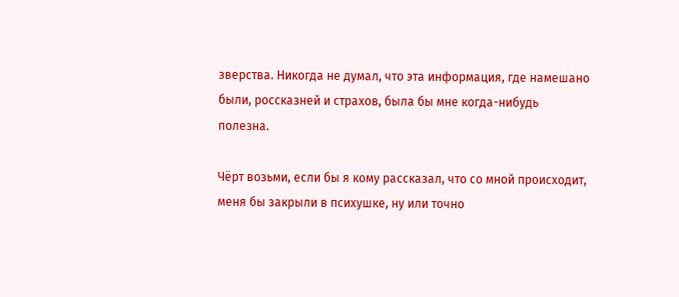зверства. Никогда не думал, что эта информация, где намешано были, россказней и страхов, была бы мне когда-нибудь полезна.

Чёрт возьми, если бы я кому рассказал, что со мной происходит, меня бы закрыли в психушке, ну или точно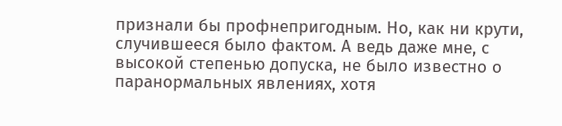признали бы профнепригодным. Но, как ни крути, случившееся было фактом. А ведь даже мне, с высокой степенью допуска, не было известно о паранормальных явлениях, хотя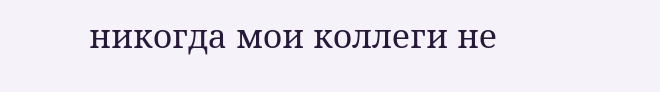никогда мои коллеги не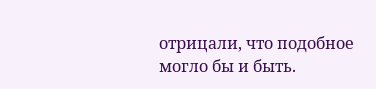отрицали, что подобное могло бы и быть.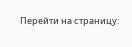Перейти на страницу: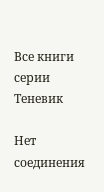Все книги серии Теневик

Нет соединения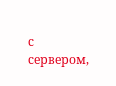с сервером,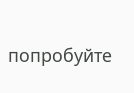попробуйте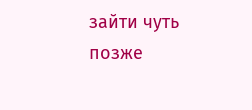зайти чуть позже